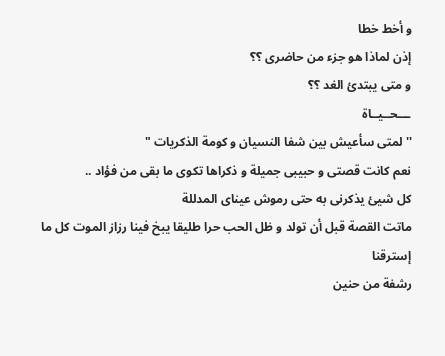و أخط خطا
إذن لماذا هو جزء من حاضرى ؟؟
و متى يبتدئ الغد ؟؟
ـــحــيــاة
'' لمتى سأعيش بين شفا النسيان و كومة الذكريات "
نعم كانت قصتى و حبيبى جميلة و ذكراها تكوى ما بقى من فؤاد ..
كل شيئ يذكرنى به حتى رموش عيناى المدللة
ماتت القصة قبل أن تولد و ظل الحب حرا طليقا يبخ فينا رزاز الموت كل ما إسترقنا
رشفة من حنين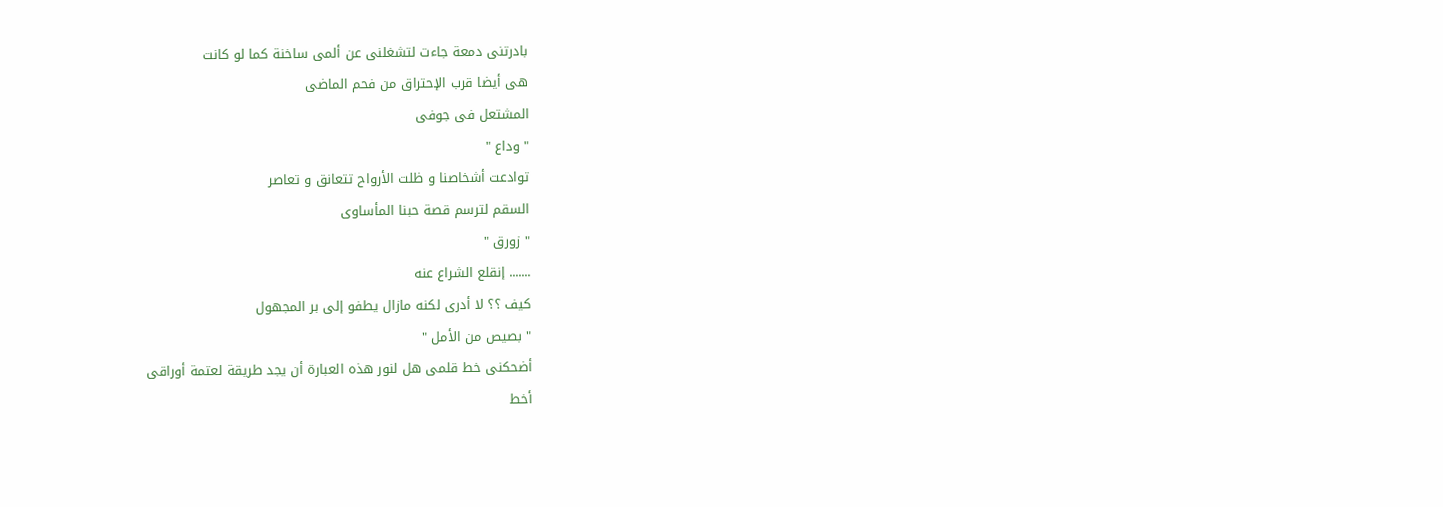بادرتنى دمعة جاءت لتشغلنى عن ألمى ساخنة كما لو كانت
هى أيضا قرب الإحتراق من فحم الماضى
المشتعل فى جوفى
" وداع "
توادعت أشخاصنا و ظلت الأرواح تتعانق و تعاصر
السقم لترسم قصة حبنا المأساوى
" زورق "
....... إنقلع الشراع عنه
كيف ؟؟ لا أدرى لكنه مازال يطفو إلى بر المجهول
" بصيص من الأمل "
أضحكنى خط قلمى هل لنور هذه العبارة أن يجد طريقة لعتمة أوراقى
أخط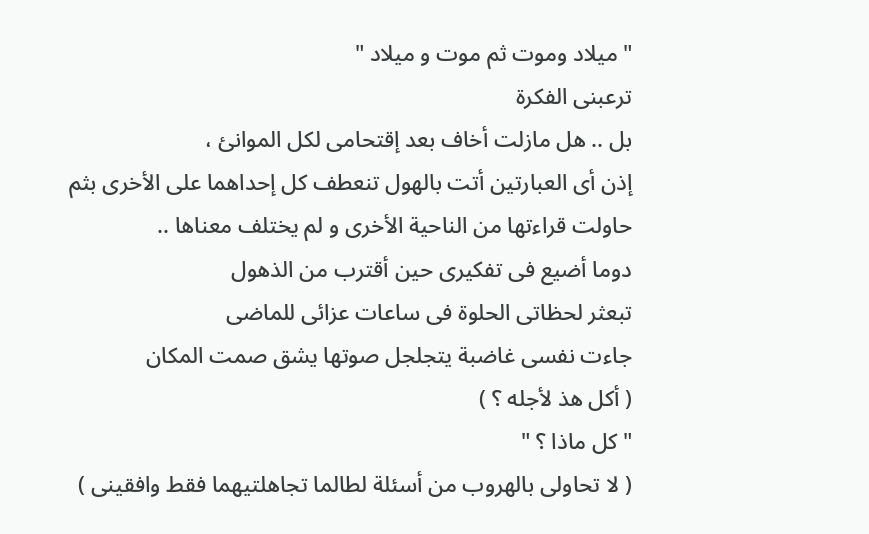" ميلاد وموت ثم موت و ميلاد "
ترعبنى الفكرة
بل .. هل مازلت أخاف بعد إقتحامى لكل الموانئ ،
إذن أى العبارتين أتت بالهول تنعطف كل إحداهما على الأخرى بثم
حاولت قراءتها من الناحية الأخرى و لم يختلف معناها ..
دوما أضيع فى تفكيرى حين أقترب من الذهول
تبعثر لحظاتى الحلوة فى ساعات عزائى للماضى
جاءت نفسى غاضبة يتجلجل صوتها يشق صمت المكان
( أكل هذ لأجله ؟ )
" كل ماذا ؟ "
( لا تحاولى بالهروب من أسئلة لطالما تجاهلتيهما فقط وافقينى )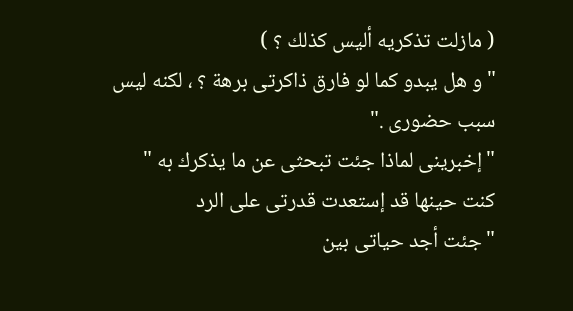( مازلت تذكريه أليس كذلك ؟ )
" و هل يبدو كما لو فارق ذاكرتى برهة ؟ ، لكنه ليس سبب حضورى ."
"إخبرينى لماذا جئت تبحثى عن ما يذكرك به "
كنت حينها قد إستعدت قدرتى على الرد
" جئت أجد حياتى بين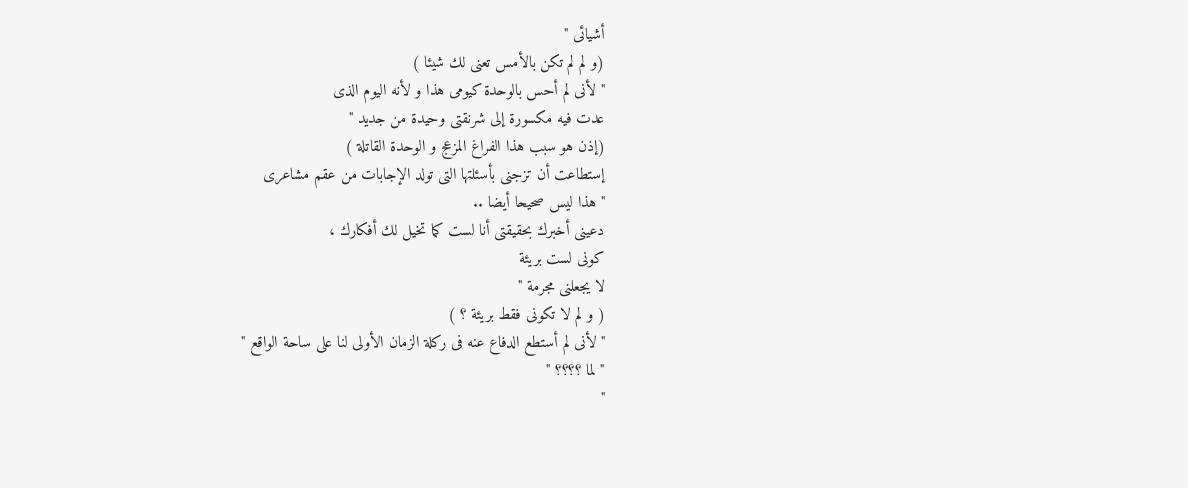أشيائى "
(و لم لم تكن بالأمس تعنى لك شيئا )
" لأنى لم أحس بالوحدة كيومى هذا و لأنه اليوم الذى
عدت فيه مكسورة إلى شرنقتى وحيدة من جديد "
(إذن هو سبب هذا الفراغ المزعج و الوحدة القاتلة )
إستطاعت أن تزجنى بأسئلتها التى تولد الإجابات من عقم مشاعرى
" هذا ليس صحيحا أيضا ..
دعينى أخبرك بحقيقتى أنا لست كما تخيل لك أفكارك ،
كونى لست بريئة
لا يجعلنى مجرمة "
( و لم لا تكونى فقط بريئة ؟ )
" لأنى لم أستطع الدفاع عنه فى ركلة الزمان الأولى لنا على ساحة الواقع "
" لما ؟؟؟؟ "
"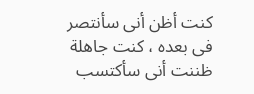كنت أظن أنى سأنتصر فى بعده ، كنت جاهلة
ظننت أنى سأكتسب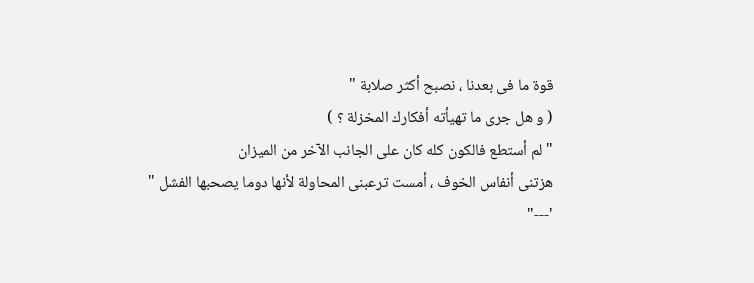قوة ما فى بعدنا ، نصبح أكثر صلابة "
( و هل جرى ما تهيأته أفكارك المخزلة ؟ )
" لم أستطع فالكون كله كان على الجانب الآخر من الميزان
هزتنى أنفاس الخوف ، أمست ترعبنى المحاولة لأنها دوما يصحبها الفشل "
'---"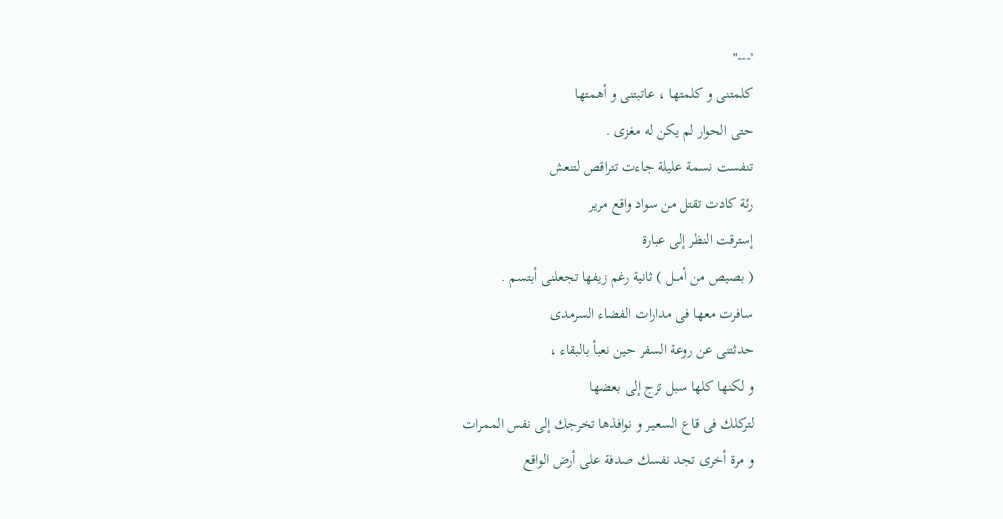'---"
كلمتنى و كلمتها ، عاتبتنى و أهمتها
حتى الحوار لم يكن له مغزى .
تنفست نسمة عليلة جاءت تتراقص لتنعش
رئة كادت تقتل من سواد واقع مرير
إسترقت النظر إلى عبارة
( بصيص من أمـــل ) ثانية رغم زيفها تجعلنى أبتسم .
سافرت معها فى مدارات الفضاء السرمدى
حدثتنى عن روعة السفر حين نعبأ بالبقاء ،
و لكنها كلها سبل تزج إلى بعضها
لتركلك فى قاع السعيـر و نوافذها تخرجك إلى نفس الممرات
و مرة أخرى تجد نفسك صدفة على أرض الواقع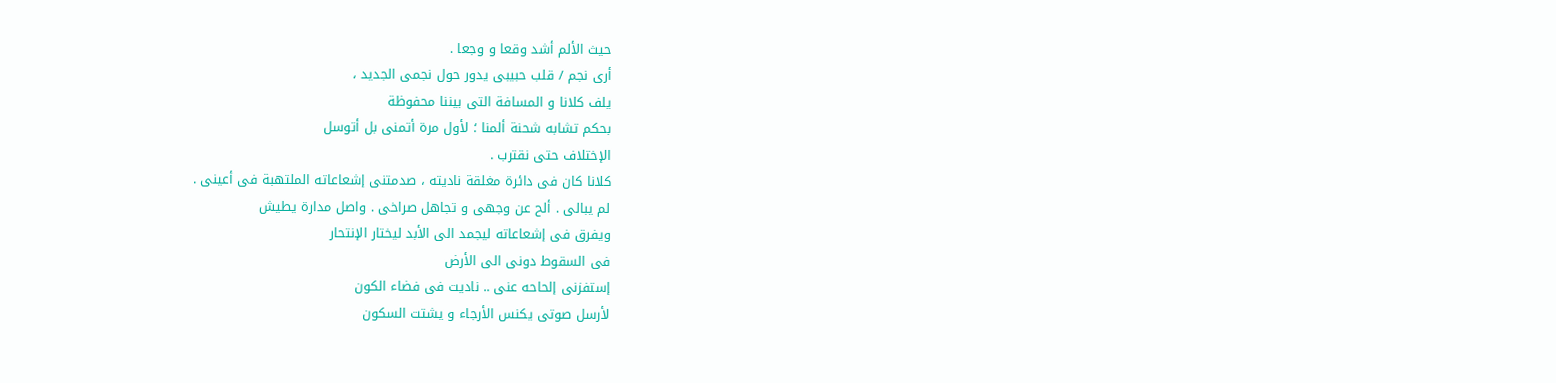حيث الألم أشد وقعا و وجعا .
أرى نجم / قلب حبيبى يدور حول نجمى الجديد ،
يلف كلانا و المسافة التى بيننا محفوظة
بحكم تشابه شحنة ألمنا ؛ لأول مرة أتمنى بل أتوسل
الإختلاف حتى نقترب .
كلانا كان فى دائرة مغلقة ناديته ، صدمتنى إشعاعاته الملتهبة فى أعينى .
لم يبالى . ألح عن وجهى و تجاهل صراخى . واصل مدارة يطيش
ويفرق فى إشعاعاته ليجمد الى الأبد ليختار الإنتحار
فى السقوط دونى الى الأرض
إستفزنى إلحاحه عنى .. ناديت فى فضاء الكون
لأرسل صوتى يكنس الأرجاء و يشتت السكون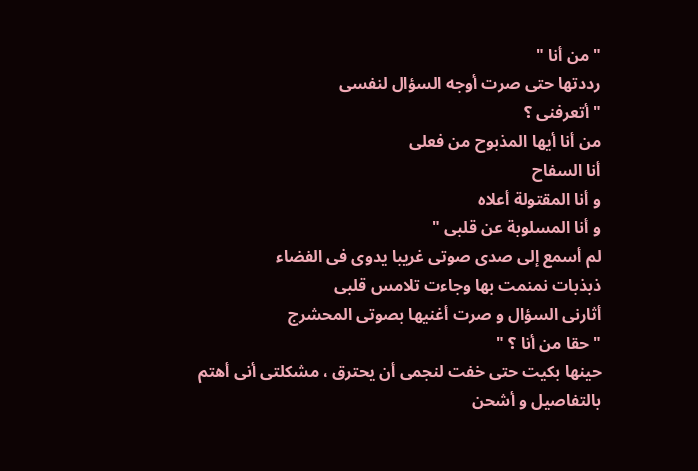" من أنا "
رددتها حتى صرت أوجه السؤال لنفسى
" أتعرفنى ؟
من أنا أيها المذبوح من فعلى
أنا السفاح
و أنا المقتولة أعلاه
و أنا المسلوبة عن قلبى "
لم أسمع إلى صدى صوتى غريبا يدوى فى الفضاء
ذبذبات نمنمت بها وجاءت تلامس قلبى
أثارنى السؤال و صرت أغنيها بصوتى المحشرج
" حقا من أنا ؟ "
حينها بكيت حتى خفت لنجمى أن يحترق ، مشكلتى أنى أهتم
بالتفاصيل و أشحن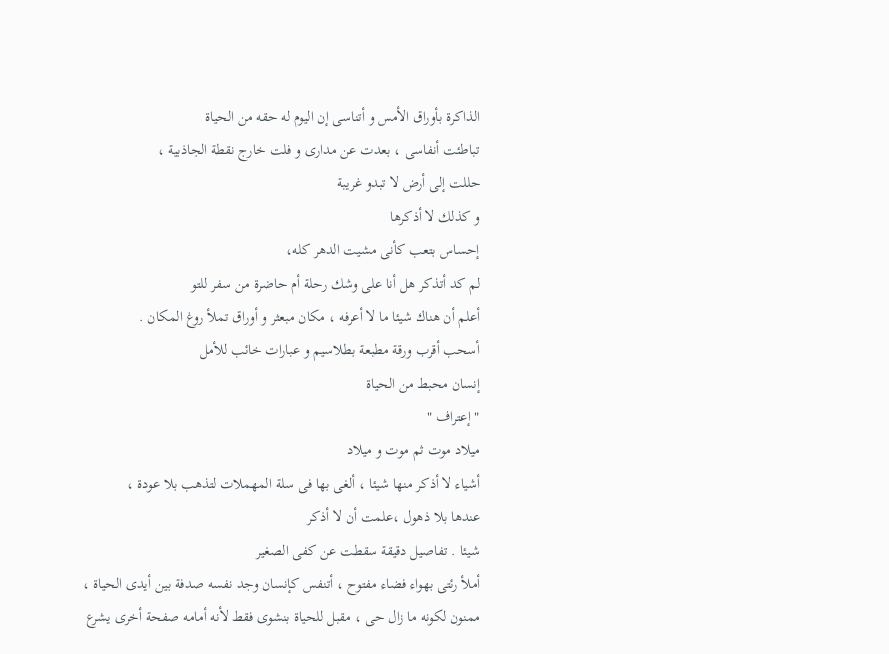الذاكرة بأوراق الأمس و أتناسى إن اليوم له حقه من الحياة
تباطئت أنفاسى ، بعدت عن مدارى و فلت خارج نقطة الجاذبية ،
حللت إلى أرض لا تبدو غريبة
و كذلك لا أذكرها
إحساس بتعب كأنى مشيت الدهر كله،
لم كد أتذكر هل أنا على وشك رحلة أم حاضرة من سفر للتو
أعلم أن هناك شيئا ما لا أعرفه ، مكان مبعثر و أوراق تملأ روغ المكان .
أسحب أقرب ورقة مطبعة بطلاسيم و عبارات خائب للأمل
إنسان محبط من الحياة
" إعتراف "
ميلاد موت ثم موت و ميلاد
أشياء لا أذكر منها شيئا ، ألغى بها فى سلة المهملات لتذهب بلا عودة ،
عندها بلا ذهول ،علمت أن لا أذكر
شيئا . تفاصيل دقيقة سقطت عن كفى الصغير
أملأ رئتى بهواء فضاء مفتوح ، أتنفس كإنسان وجد نفسه صدفة بين أيدى الحياة ،
ممنون لكونه ما زال حى ، مقبل للحياة بنشوى فقط لأنه أمامه صفحة أخرى يشرع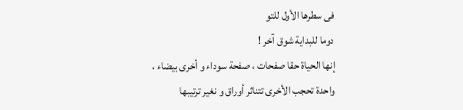فى سطرها الأول للتو
دوما للبداية شوق آخر !
إنها الحياة حقا صفحات ، صفحة سوداء و أخرى بيضاء ،
واحدة تحجب الأخرى تتناثر أوراق و نغير ترتيبها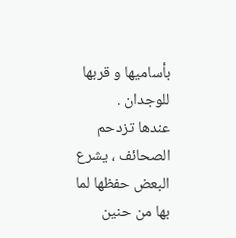بأساميها و قربها للوجدان .
عندها تزدحم الصحائف ، يشرع البعض حفظها لما بها من حنين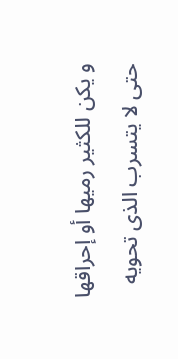و يكن للكثير رميها أو إحراقها
حتى لا يتسرب الذى تحويه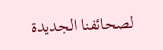لصحائفنا الجديدة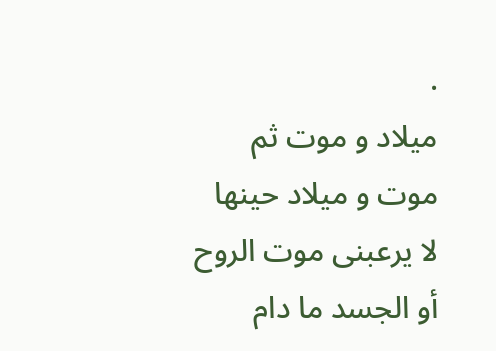.
ميلاد و موت ثم موت و ميلاد حينها
لا يرعبنى موت الروح أو الجسد ما دام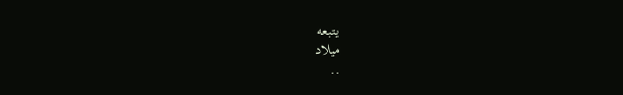يتبعه
ميلاد
..